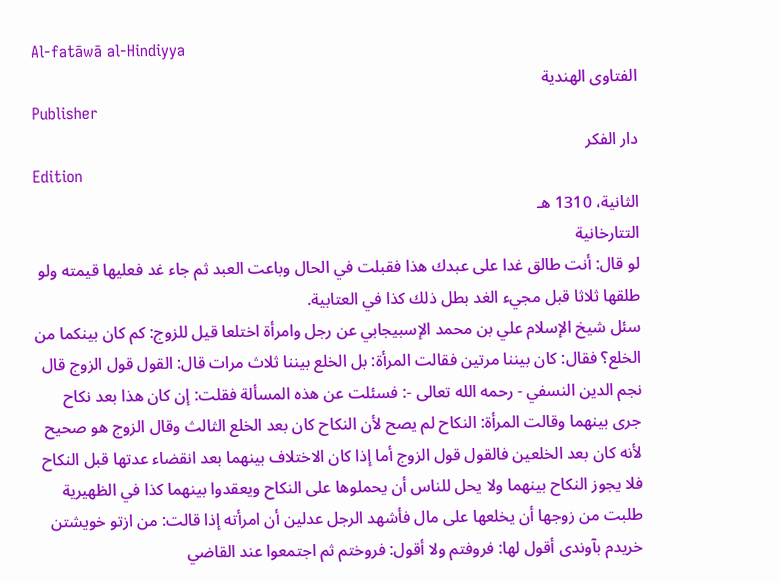Al-fatāwā al-Hindiyya
الفتاوى الهندية
Publisher
دار الفكر
Edition
الثانية، 1310 هـ
التتارخانية
لو قال: أنت طالق غدا على عبدك هذا فقبلت في الحال وباعت العبد ثم جاء غد فعليها قيمته ولو طلقها ثلاثا قبل مجيء الغد بطل ذلك كذا في العتابية.
سئل شيخ الإسلام علي بن محمد الإسبيجابي عن رجل وامرأة اختلعا قيل للزوج: كم كان بينكما من الخلع؟ فقال: كان بيننا مرتين فقالت المرأة: بل الخلع بيننا ثلاث مرات قال: القول قول الزوج قال نجم الدين النسفي - رحمه الله تعالى -: فسئلت عن هذه المسألة فقلت: إن كان هذا بعد نكاح جرى بينهما وقالت المرأة: النكاح لم يصح لأن النكاح كان بعد الخلع الثالث وقال الزوج هو صحيح لأنه كان بعد الخلعين فالقول قول الزوج أما إذا كان الاختلاف بينهما بعد انقضاء عدتها قبل النكاح فلا يجوز النكاح بينهما ولا يحل للناس أن يحملوها على النكاح ويعقدوا بينهما كذا في الظهيرية
طلبت من زوجها أن يخلعها على مال فأشهد الرجل عدلين أن امرأته إذا قالت: من ازتو خويشتن خريدم بآوندى أقول لها: فروفتم ولا أقول: فروختم ثم اجتمعوا عند القاضي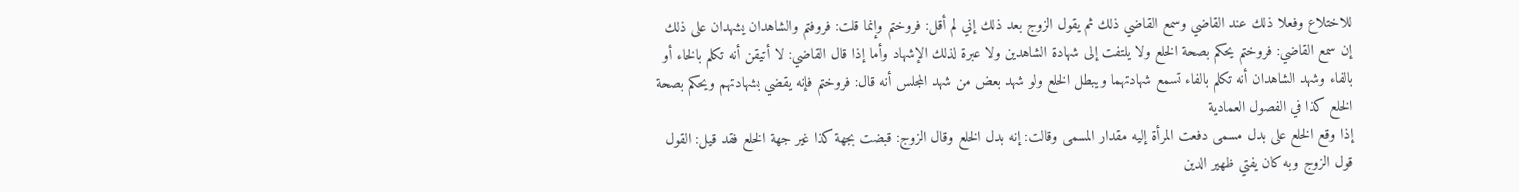للاختلاع وفعلا ذلك عند القاضي وسمع القاضي ذلك ثم يقول الزوج بعد ذلك إني لم أقل: فروختم وإنما قلت: فروفتم والشاهدان يشهدان على ذلك إن سمع القاضي: فروختم يحكم بصحة الخلع ولا يلتفت إلى شهادة الشاهدين ولا عبرة لذلك الإشهاد وأما إذا قال القاضي: لا أتيقن أنه تكلم بالخاء أو بالفاء وشهد الشاهدان أنه تكلم بالفاء تسمع شهادتهما ويبطل الخلع ولو شهد بعض من شهد المجلس أنه قال: فروختم فإنه يقضي بشهادتهم ويحكم بصحة الخلع كذا في الفصول العمادية
إذا وقع الخلع على بدل مسمى دفعت المرأة إليه مقدار المسمى وقالت: إنه بدل الخلع وقال الزوج: قبضت بجهة كذا غير جهة الخلع فقد قيل: القول قول الزوج وبه كان يفتي ظهير الدين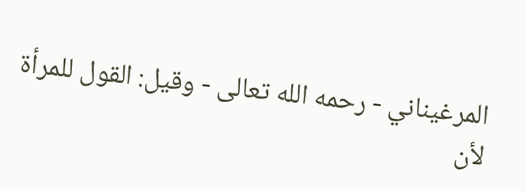المرغيناني - رحمه الله تعالى - وقيل: القول للمرأة لأن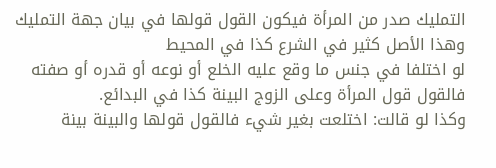التمليك صدر من المرأة فيكون القول قولها في بيان جهة التمليك وهذا الأصل كثير في الشرع كذا في المحيط
لو اختلفا في جنس ما وقع عليه الخلع أو نوعه أو قدره أو صفته فالقول قول المرأة وعلى الزوج البينة كذا في البدائع.
وكذا لو قالت: اختلعت بغير شيء فالقول قولها والبينة بينة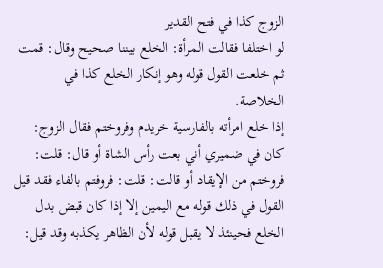الزوج كذا في فتح القدير
لو اختلفا فقالت المرأة: الخلع بيننا صحيح وقال: قمت ثم خلعت القول قوله وهو إنكار الخلع كذا في الخلاصة.
إذا خلع امرأته بالفارسية خريدم وفروختم فقال الزوج: كان في ضميري أني بعت رأس الشاة أو قال: قلت: فروختم من الإيقاد أو قالت: قلت: فروفتم بالفاء فقد قيل القول في ذلك قوله مع اليمين إلا إذا كان قبض بدل الخلع فحينئذ لا يقبل قوله لأن الظاهر يكذبه وقد قيل: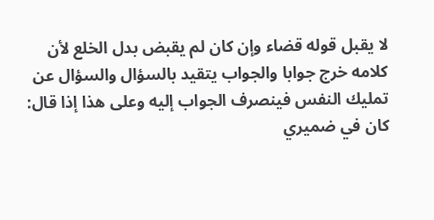لا يقبل قوله قضاء وإن كان لم يقبض بدل الخلع لأن كلامه خرج جوابا والجواب يتقيد بالسؤال والسؤال عن تمليك النفس فينصرف الجواب إليه وعلى هذا إذا قال: كان في ضميري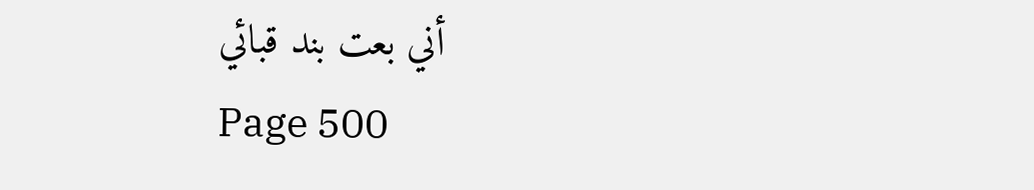أني بعت بند قبائي
Page 500